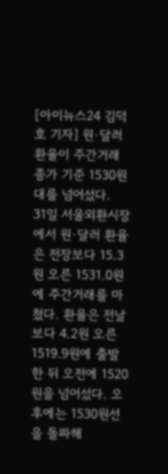[아이뉴스24 김덕호 기자] 원·달러 환율이 주간거래 종가 기준 1530원대를 넘어섰다.
31일 서울외환시장에서 원·달러 환율은 전장보다 15.3원 오른 1531.0원에 주간거래를 마쳤다. 환율은 전날보다 4.2원 오른 1519.9원에 출발한 뒤 오전에 1520원을 넘어섰다. 오후에는 1530원선을 돌파해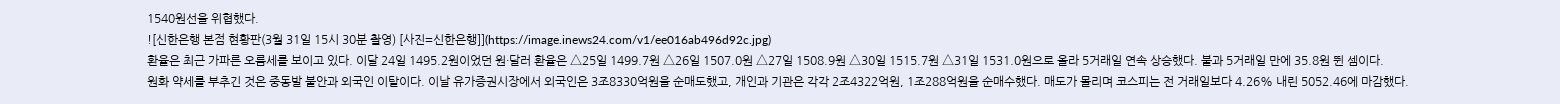1540원선을 위협했다.
![신한은행 본점 현황판(3월 31일 15시 30분 촬영) [사진=신한은행]](https://image.inews24.com/v1/ee016ab496d92c.jpg)
환율은 최근 가파른 오름세를 보이고 있다. 이달 24일 1495.2원이었던 원·달러 환율은 △25일 1499.7원 △26일 1507.0원 △27일 1508.9원 △30일 1515.7원 △31일 1531.0원으로 올라 5거래일 연속 상승했다. 불과 5거래일 만에 35.8원 뛴 셈이다.
원화 약세를 부추긴 것은 중동발 불안과 외국인 이탈이다. 이날 유가증권시장에서 외국인은 3조8330억원을 순매도했고, 개인과 기관은 각각 2조4322억원, 1조288억원을 순매수했다. 매도가 몰리며 코스피는 전 거래일보다 4.26% 내린 5052.46에 마감했다.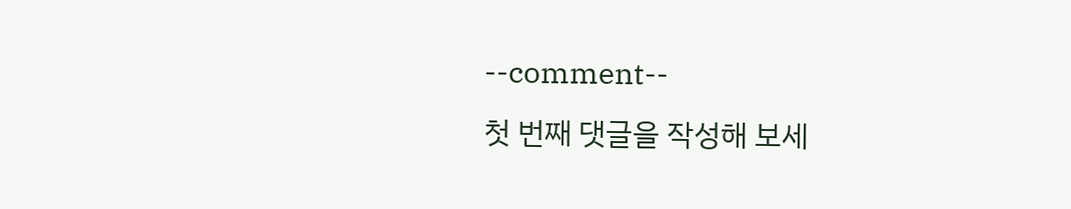--comment--
첫 번째 댓글을 작성해 보세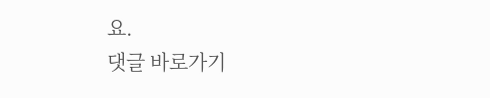요.
댓글 바로가기